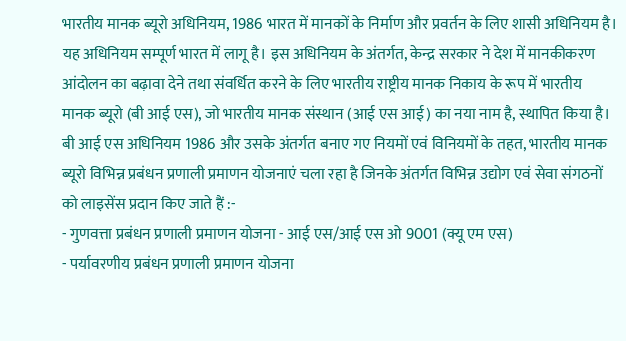भारतीय मानक ब्यूरो अधिनियम, 1986 भारत में मानकों के निर्माण और प्रवर्तन के लिए शासी अधिनियम है। यह अधिनियम सम्पूर्ण भारत में लागू है। इस अधिनियम के अंतर्गत, केन्द्र सरकार ने देश में मानकीकरण आंदोलन का बढ़ावा देने तथा संवर्धित करने के लिए भारतीय राष्ट्रीय मानक निकाय के रूप में भारतीय मानक ब्यूरो (बी आई एस), जो भारतीय मानक संस्थान (आई एस आई) का नया नाम है, स्थापित किया है। बी आई एस अधिनियम 1986 और उसके अंतर्गत बनाए गए नियमों एवं विनियमों के तहत, भारतीय मानक ब्यूरो विभिन्न प्रबंधन प्रणाली प्रमाणन योजनाएं चला रहा है जिनके अंतर्गत विभिन्न उद्योग एवं सेवा संगठनों को लाइसेंस प्रदान किए जाते हैं :-
- गुणवत्ता प्रबंधन प्रणाली प्रमाणन योजना - आई एस/आई एस ओ 9001 (क्यू एम एस)
- पर्यावरणीय प्रबंधन प्रणाली प्रमाणन योजना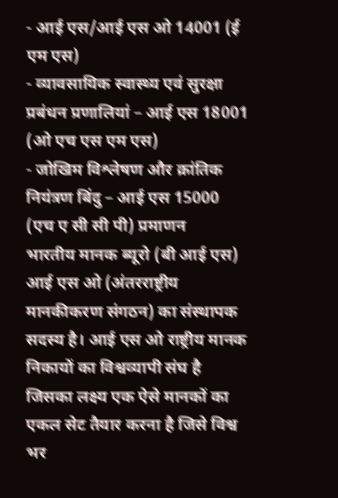- आई एस/आई एस ओ 14001 (ई एम एस)
- व्यावसायिक स्वास्थ्य एवं सुरक्षा प्रबंधन प्रणालियां – आई एस 18001 (ओ एच एस एम एस)
- जोखिम विश्लेषण और क्रांतिक नियंत्रण बिंदु – आई एस 15000 (एच ए सी सी पी) प्रमाणन
भारतीय मानक ब्यूरो (बी आई एस) आई एस ओ (अंतरराष्ट्रीय मानकीकरण संगठन) का संस्थापक सदस्य है। आई एस ओ राष्ट्रीय मानक निकायों का विश्वव्यापी संघ है जिसका लक्ष्य एक ऐसे मानकों का एकल सेट तैयार करना है जिसे विश्व भर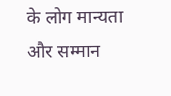के लोग मान्यता और सम्मान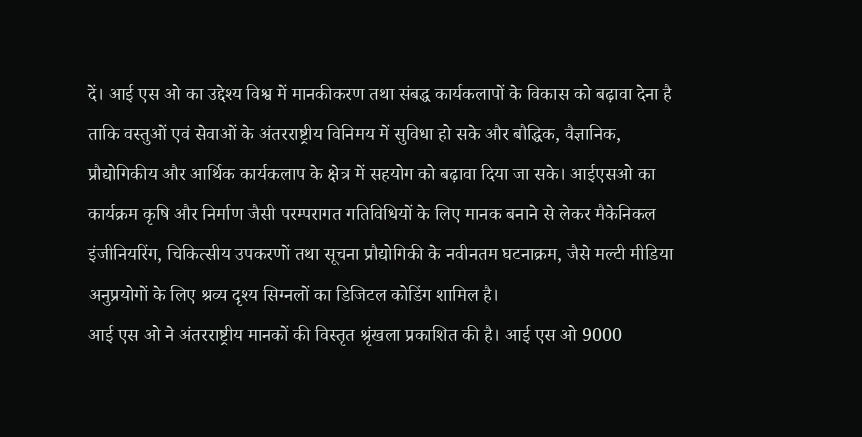दें। आई एस ओ का उद्देश्य विश्व में मानकीकरण तथा संबद्ध कार्यकलापों के विकास को बढ़ावा देना है ताकि वस्तुओं एवं सेवाओं के अंतरराष्ट्रीय विनिमय में सुविधा हो सके और बौद्धिक, वैज्ञानिक, प्रौद्योगिकीय और आर्थिक कार्यकलाप के क्षेत्र में सहयोग को बढ़ावा दिया जा सके। आईएसओ का कार्यक्रम कृषि और निर्माण जैसी परम्परागत गतिविधियों के लिए मानक बनाने से लेकर मैकेनिकल इंजीनियरिंग, चिकित्सीय उपकरणों तथा सूचना प्रौद्योगिकी के नवीनतम घटनाक्रम, जैसे मल्टी मीडिया अनुप्रयोगों के लिए श्रव्य दृश्य सिग्नलों का डिजिटल कोडिंग शामिल है।
आई एस ओ ने अंतरराष्ट्रीय मानकों की विस्तृत श्रृंखला प्रकाशित की है। आई एस ओ 9000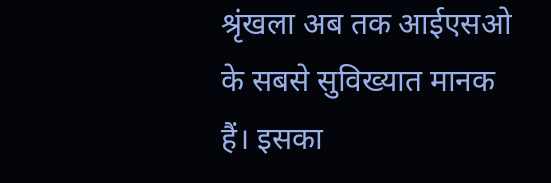श्रृंखला अब तक आईएसओ के सबसे सुविख्यात मानक हैं। इसका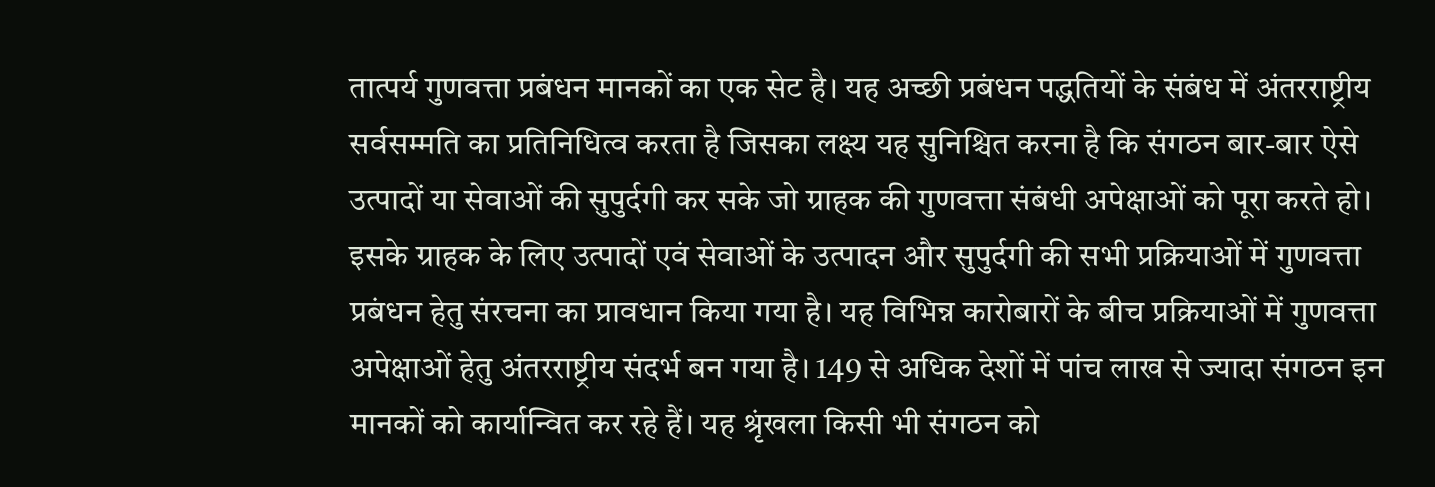तात्पर्य गुणवत्ता प्रबंधन मानकों का एक सेट है। यह अच्छी प्रबंधन पद्धतियों के संबंध में अंतरराष्ट्रीय सर्वसम्मति का प्रतिनिधित्व करता है जिसका लक्ष्य यह सुनिश्चित करना है कि संगठन बार-बार ऐसे उत्पादों या सेवाओं की सुपुर्दगी कर सके जो ग्राहक की गुणवत्ता संबंधी अपेक्षाओं को पूरा करते हो। इसके ग्राहक के लिए उत्पादों एवं सेवाओं के उत्पादन और सुपुर्दगी की सभी प्रक्रियाओं में गुणवत्ता प्रबंधन हेतु संरचना का प्रावधान किया गया है। यह विभिन्न कारोबारों के बीच प्रक्रियाओं में गुणवत्ता अपेक्षाओं हेतु अंतरराष्ट्रीय संदर्भ बन गया है। 149 से अधिक देशों में पांच लाख से ज्यादा संगठन इन मानकों को कार्यान्वित कर रहे हैं। यह श्रृंखला किसी भी संगठन को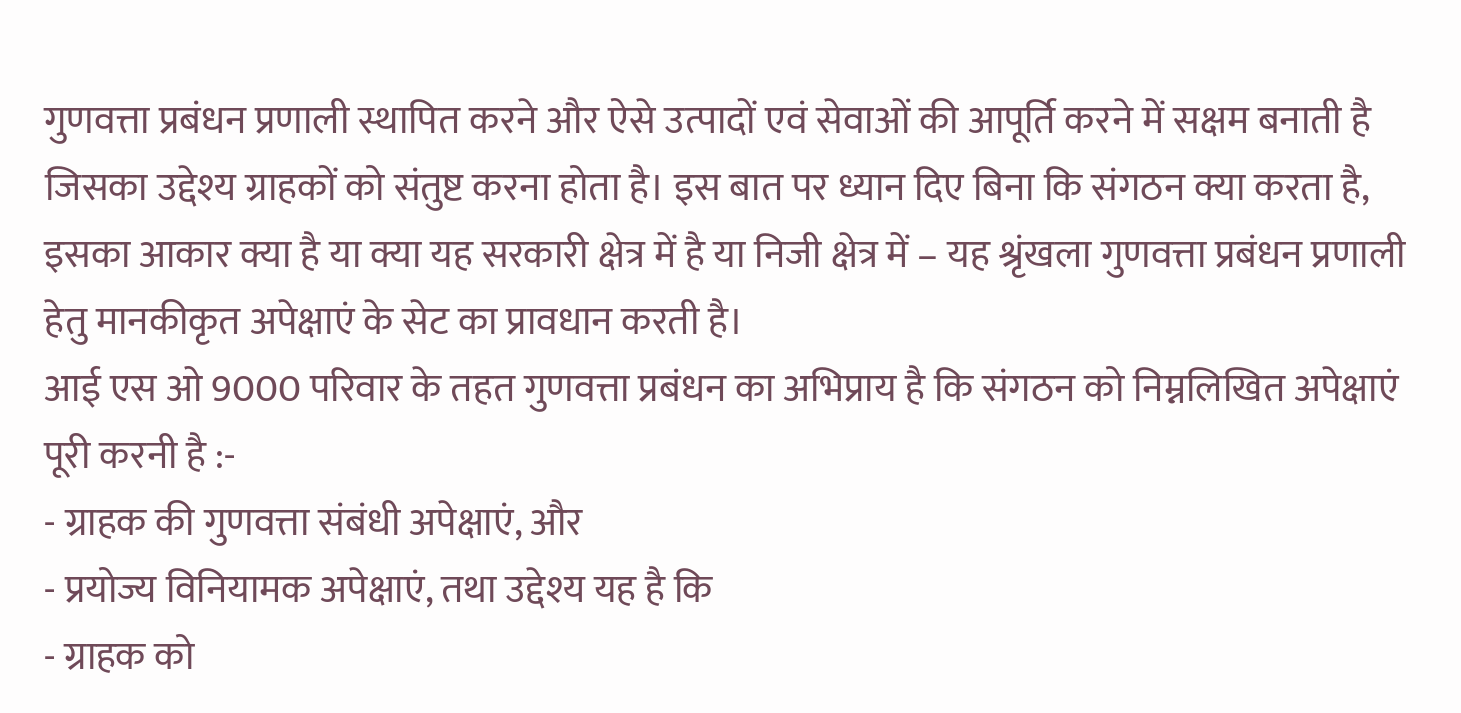गुणवत्ता प्रबंधन प्रणाली स्थापित करने और ऐसे उत्पादों एवं सेवाओं की आपूर्ति करने में सक्षम बनाती है जिसका उद्देश्य ग्राहकों को संतुष्ट करना होता है। इस बात पर ध्यान दिए बिना कि संगठन क्या करता है, इसका आकार क्या है या क्या यह सरकारी क्षेत्र में है या निजी क्षेत्र में – यह श्रृंखला गुणवत्ता प्रबंधन प्रणाली हेतु मानकीकृत अपेक्षाएं के सेट का प्रावधान करती है।
आई एस ओ 9000 परिवार के तहत गुणवत्ता प्रबंधन का अभिप्राय है कि संगठन को निम्नलिखित अपेक्षाएं पूरी करनी है :-
- ग्राहक की गुणवत्ता संबंधी अपेक्षाएं, और
- प्रयोज्य विनियामक अपेक्षाएं, तथा उद्देश्य यह है कि
- ग्राहक को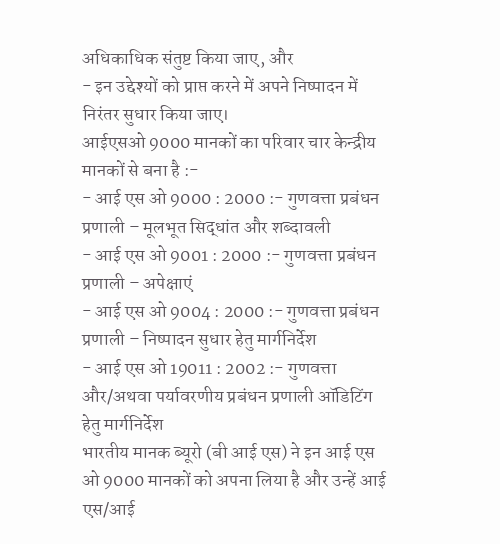अधिकाधिक संतुष्ट किया जाए, और
- इन उद्देश्यों को प्राप्त करने में अपने निष्पादन में निरंतर सुधार किया जाए।
आईएसओ 9000 मानकों का परिवार चार केन्द्रीय मानकों से बना है :-
- आई एस ओ 9000 : 2000 :- गुणवत्ता प्रबंधन प्रणाली – मूलभूत सिद्धांत और शब्दावली
- आई एस ओ 9001 : 2000 :- गुणवत्ता प्रबंधन प्रणाली – अपेक्षाएं
- आई एस ओ 9004 : 2000 :- गुणवत्ता प्रबंधन प्रणाली – निष्पादन सुधार हेतु मार्गनिर्देश
- आई एस ओ 19011 : 2002 :- गुणवत्ता और/अथवा पर्यावरणीय प्रबंधन प्रणाली ऑडिटिंग हेतु मार्गनिर्देश
भारतीय मानक ब्यूरो (बी आई एस) ने इन आई एस ओ 9000 मानकों को अपना लिया है और उन्हें आई एस/आई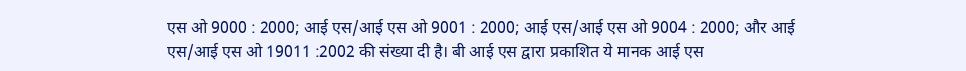एस ओ 9000 : 2000; आई एस/आई एस ओ 9001 : 2000; आई एस/आई एस ओ 9004 : 2000; और आई एस/आई एस ओ 19011 :2002 की संख्या दी है। बी आई एस द्वारा प्रकाशित ये मानक आई एस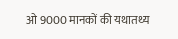ओ 9000 मानकों की यथातथ्य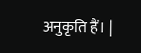अनुकृति हैं। |